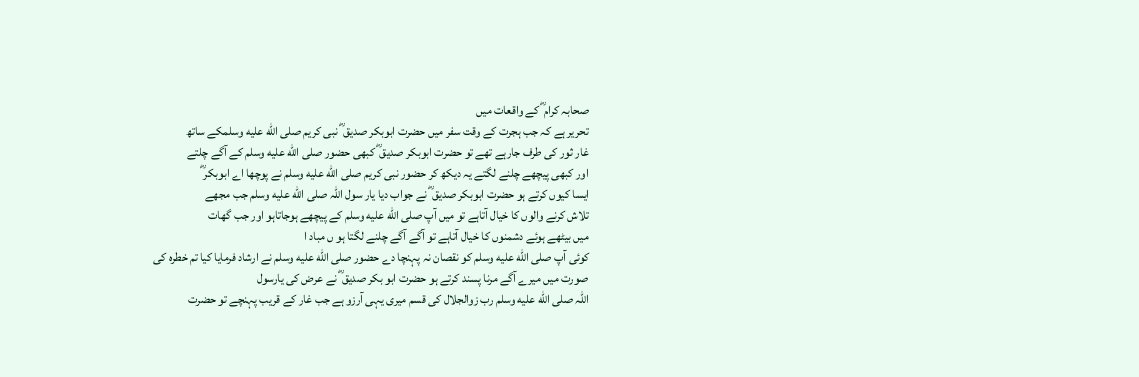صحابہ کرام ؓ کے واقعات میں
تحریر ہے کہ جب ہجرت کے وقت سفر میں حضرت ابوبکر صدیق ؓ نبی کریم صلى الله عليه وسلمکے ساتھ
غار ثور کی طرف جارہے تھے تو حضرت ابوبکر صدیق ؓ کبھی حضور صلى الله عليه وسلم کے آگے چلتے
اور کبھی پیچھے چلنے لگتے یہ دیکھ کر حضور نبی کریم صلى الله عليه وسلم نے پوچھا اے ابوبکر ؓ
ایسا کیوں کرتے ہو حضرت ابوبکر صدیق ؓ نے جواب دیا یار سول اللہ صلى الله عليه وسلم جب مجھے
تلاش کرنے والوں کا خیال آتاہے تو میں آپ صلى الله عليه وسلم کے پیچھے ہوجاتاہو اور جب گھات
میں بیٹھے ہوئے دشمنوں کا خیال آتاہے تو آگے آگے چلنے لگتا ہو ں مباد ا
کوئی آپ صلى الله عليه وسلم کو نقصان نہ پہنچا دے حضور صلى الله عليه وسلم نے ارشاد فرمایا کیا تم خطرہ کی
صورت میں میرے آگے مرنا پسند کرتے ہو حضرت ابو بکر صدیق ؓ نے عرض کی یارسول
اللہ صلى الله عليه وسلم رب زوالجلال کی قسم میری یہی آرزو ہے جب غار کے قریب پہنچے تو حضرت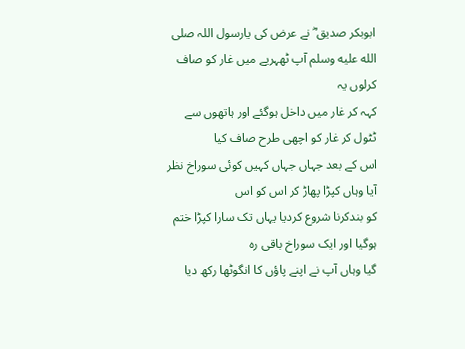ابوبکر صدیق ؓ نے عرض کی یارسول اللہ صلى الله عليه وسلم آپ ٹھہریے میں غار کو صاف کرلوں یہ
کہہ کر غار میں داخل ہوگئے اور ہاتھوں سے ٹٹول کر غار کو اچھی طرح صاف کیا
اس کے بعد جہاں جہاں کہیں کوئی سوراخ نظر آیا وہاں کپڑا پھاڑ کر اس کو اس
کو بندکرنا شروع کردیا یہاں تک سارا کپڑا ختم ہوگیا اور ایک سوراخ باقی رہ
گیا وہاں آپ نے اپنے پاؤں کا انگوٹھا رکھ دیا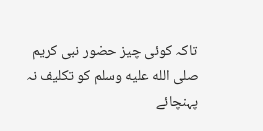تاکہ کوئی چیز حضور نبی کریم
صلى الله عليه وسلم کو تکلیف نہ پہنچائے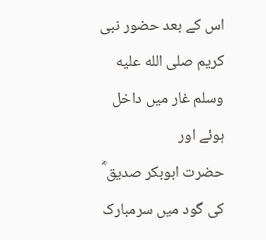اس کے بعد حضور نبی کریم صلى الله عليه وسلم غار میں داخل ہوئے اور
حضرت ابوبکر صدیق ؓ کی گود میں سرمبارک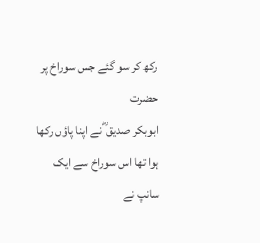رکھ کر سو گئے جس سوراخ پر حضرت
ابوبکر صدیق ؓ نے اپنا پاؤں رکھا ہوا تھا اس سوراخ سے ایک سانپ نے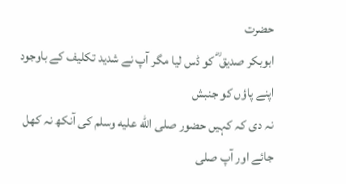حضرت
ابوبکر صدیق ؓ کو ڈس لیا مگر آپ نے شدید تکلیف کے باوجود اپنے پاؤں کو جنبش
نہ دی کہ کہیں حضور صلى الله عليه وسلم کی آنکھ نہ کھل جائے اور آپ صلى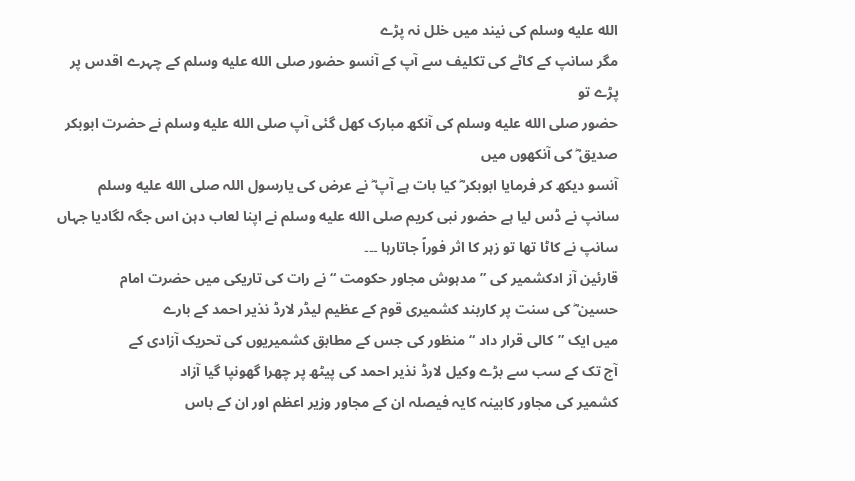الله عليه وسلم کی نیند میں خلل نہ پڑے
مگر سانپ کے کاٹے کی تکلیف سے آپ کے آنسو حضور صلى الله عليه وسلم کے چہرے اقدس پر پڑے تو
حضور صلى الله عليه وسلم کی آنکھ مبارک کھل گئی آپ صلى الله عليه وسلم نے حضرت ابوبکر صدیق ؓ کی آنکھوں میں
آنسو دیکھ کر فرمایا ابوبکر ؓ کیا بات ہے آپ ؓ نے عرض کی یارسول اللہ صلى الله عليه وسلم
سانپ نے ڈس لیا ہے حضور نبی کریم صلى الله عليه وسلم نے اپنا لعاب دہن اس جگہ لگادیا جہاں
سانپ نے کاٹا تھا تو زہر کا اثر فوراً جاتارہا ۔۔۔
قارئین آز ادکشمیر کی ”مدہوش مجاور حکومت “نے رات کی تاریکی میں حضرت امام
حسین ؓ کی سنت پر کاربند کشمیری قوم کے عظیم لیڈر لارڈ نذیر احمد کے بارے
میں ایک ”کالی قرار داد “منظور کی جس کے مطابق کشمیریوں کی تحریک آزادی کے
آج تک کے سب سے بڑے وکیل لارڈ نذیر احمد کی پیٹھ پر چھرا گھونپا گیا آزاد
کشمیر کی مجاور کابینہ کایہ فیصلہ ان کے مجاور وزیر اعظم اور ان کے باس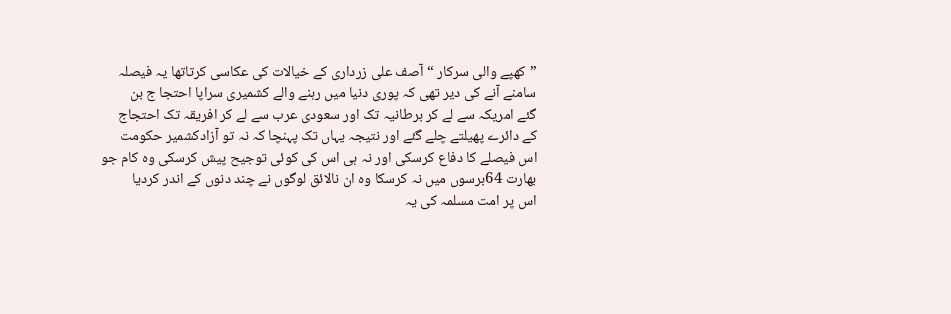”کھپے والی سرکار “آصف علی زرداری کے خیالات کی عکاسی کرتاتھا یہ فیصلہ
سامنے آنے کی دیر تھی کہ پوری دنیا میں رہنے والے کشمیری سراپا احتجا ج بن
گئے امریکہ سے لے کر برطانیہ تک اور سعودی عرب سے لے کر افریقہ تک احتجاج
کے دائرے پھیلتے چلے گئے اور نتیجہ یہاں تک پہنچا کہ نہ تو آزادکشمیر حکومت
اس فیصلے کا دفاع کرسکی اور نہ ہی اس کی کوئی توجیح پیش کرسکی وہ کام جو
بھارت 64برسوں میں نہ کرسکا وہ ان نالائق لوگوں نے چند دنوں کے اندر کردیا
اس پر امت مسلمہ کی یہ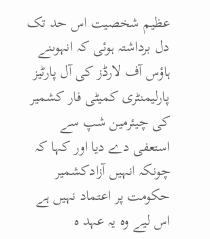عظیم شخصیت اس حد تک دل برداشتہ ہوئی کہ انہوںنے
ہاؤس آف لارڈز کی آل پارٹیز پارلیمنٹری کمیٹی فار کشمیر کی چیئرمین شپ سے
استعفی دے دیا اور کہا کہ چونکہ انہیں آزادکشمیر حکومت پر اعتماد نہیں ہے
اس لیے وہ یہ عہد ہ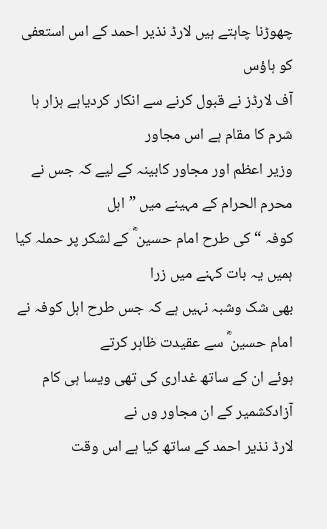چھوڑنا چاہتے ہیں لارڈ نذیر احمد کے اس استعفی کو ہاؤس
آف لارڈز نے قبول کرنے سے انکار کردیاہے ہزار ہا شرم کا مقام ہے اس مجاور
وزیر اعظم اور مجاور کابینہ کے لیے کہ جس نے محرم الحرام کے مہینے میں ”اہل
کوفہ “کی طرح امام حسین ؓ کے لشکر پر حملہ کیا ہمیں یہ بات کہنے میں زرا
بھی شک وشبہ نہیں ہے کہ جس طرح اہل کوفہ نے امام حسین ؓ سے عقیدت ظاہر کرتے
ہوئے ان کے ساتھ غداری کی تھی ویسا ہی کام آزادکشمیر کے ان مجاور وں نے
لارڈ نذیر احمد کے ساتھ کیا ہے اس وقت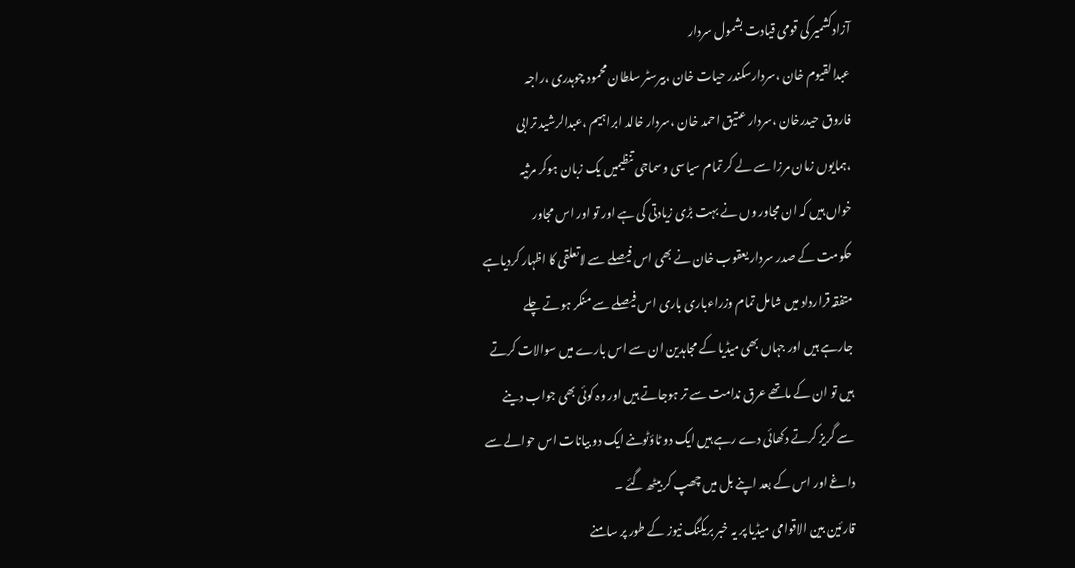آزادکشمیر کی قومی قیادت بشمول سردار
عبدالقیوم خان ،سردارسکندر حیات خان ،بیرسٹر سلطان محمود چوہدری ،راجہ
فاروق حیدرخان ،سردار عتیق احمد خان ،سردار خالد ابراہیم ،عبدالرشید ترابی
،ہمایوں زمان مرزا سے لے کر تمام سیاسی وسماجی تنظیمیں یک زبان ہوکر مرثیہ
خواں ہیں کہ ان مجاور وں نے بہت بڑی زیادتی کی ہے اور تو اور اس مجاور
حکومت کے صدر سردار یعقوب خان نے بھی اس فیصلے سے لاتعلقی کا اظہار کردیاہے
متفقہ قرارداد میں شامل تمام وزراءباری باری اس فیصلے سے منکر ہوتے چلے
جارہے ہیں اور جہاں بھی میڈیا کے مجاہدین ان سے اس بارے میں سوالات کرتے
ہیں تو ان کے ماتھے عرق ندامت سے تر ہوجاتے ہیں اور وہ کوئی بھی جواب دینے
سے گریز کرتے دکھائی دے رہے ہیں ایک دو ٹاؤٹوںنے ایک دو بیانات اس حوالے سے
داغے اور اس کے بعد اپنے بل میں چھپ کر بیٹھ گئے ۔
قارئین بین الاقوامی میڈیا پر یہ خبر بریکنگ نیوز کے طور پر سامنے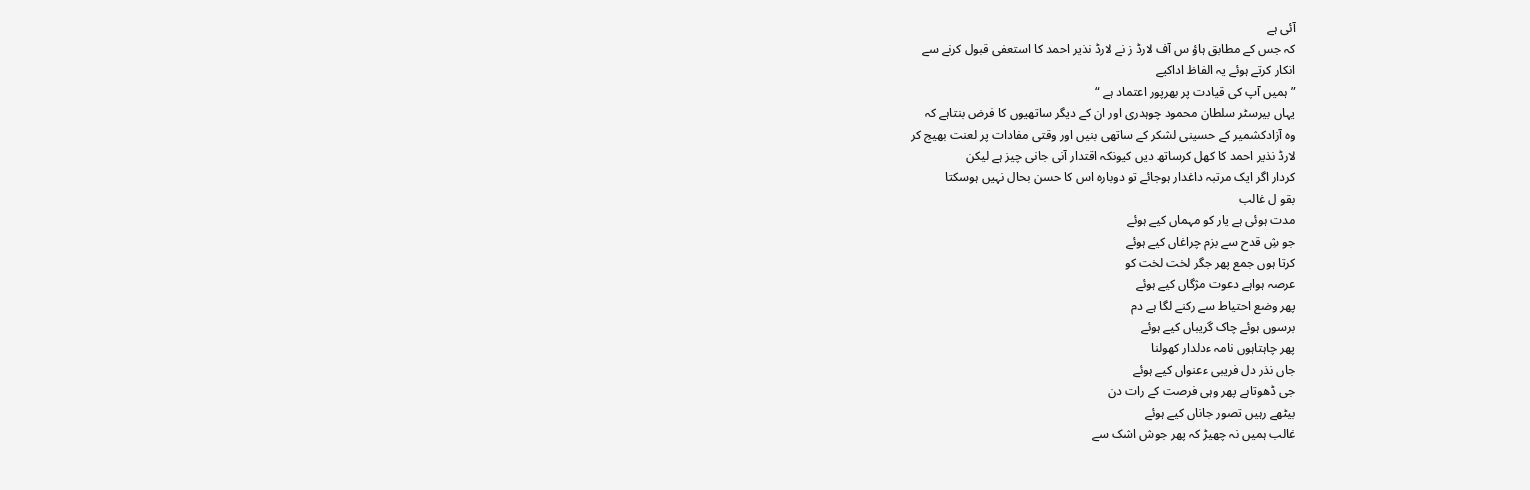آئی ہے
کہ جس کے مطابق ہاؤ س آف لارڈ ز نے لارڈ نذیر احمد کا استعفی قبول کرنے سے
انکار کرتے ہوئے یہ الفاظ اداکیے
”ہمیں آپ کی قیادت پر بھرپور اعتماد ہے “
یہاں بیرسٹر سلطان محمود چوہدری اور ان کے دیگر ساتھیوں کا فرض بنتاہے کہ
وہ آزادکشمیر کے حسینی لشکر کے ساتھی بنیں اور وقتی مفادات پر لعنت بھیج کر
لارڈ نذیر احمد کا کھل کرساتھ دیں کیونکہ اقتدار آنی جانی چیز ہے لیکن
کردار اگر ایک مرتبہ داغدار ہوجائے تو دوبارہ اس کا حسن بحال نہیں ہوسکتا
بقو ل غالب
مدت ہوئی ہے یار کو مہماں کیے ہوئے
جو شِ قدح سے بزم چراغاں کیے ہوئے
کرتا ہوں جمع پھر جگر لخت لخت کو
عرصہ ہواہے دعوت مژگاں کیے ہوئے
پھر وضع احتیاط سے رکنے لگا ہے دم
برسوں ہوئے چاک گریباں کیے ہوئے
پھر چاہتاہوں نامہ ءدلدار کھولنا
جاں نذر دل فریبی ءعنواں کیے ہوئے
جی ڈھوتاہے پھر وہی فرصت کے رات دن
بیٹھے رہیں تصور جاناں کیے ہوئے
غالب ہمیں نہ چھیڑ کہ پھر جوش اشک سے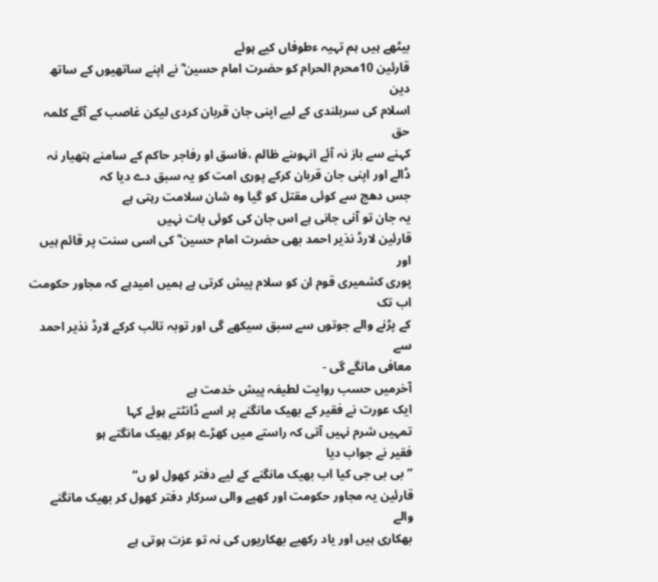بیٹھے ہیں ہم تہیہ ءطوفاں کیے ہوئے
قارئین 10محرم الحرام کو حضرت امام حسین ؓ نے اپنے ساتھیوں کے ساتھ دین
اسلام کی سربلندی کے لیے اپنی جان قربان کردی لیکن غاصب کے آگے کلمہ حق
کہنے سے باز نہ آئے انہوںنے ظالم ،فاسق او رفاجر حاکم کے سامنے ہتھیار نہ
ڈالے اور اپنی جان قربان کرکے پوری امت کو یہ سبق دے دیا کہ
جس دھج سے کوئی مقتل کو گیا وہ شان سلامت رہتی ہے
یہ جان تو آنی جانی ہے اس جان کی کوئی بات نہیں
قارئین لارڈ نذیر احمد بھی حضرت امام حسین ؓ کی اسی سنت پر قائم ہیں اور
پوری کشمیری قوم ان کو سلام پیش کرتی ہے ہمیں امیدہے کہ مجاور حکومت اب تک
کے پڑنے والے جوتوں سے سبق سیکھے گی اور توبہ تائب کرکے لارڈ نذیر احمد سے
معافی مانگے گی -
آخرمیں حسب روایت لطیفہ پیش خدمت ہے
ایک عورت نے فقیر کے بھیک مانگنے پر اسے ڈانٹتے ہوئے کہا
تمہیں شرم نہیں آتی کہ راستے میں کھڑے ہوکر بھیک مانگتے ہو
فقیر نے جواب دیا
”بی بی جی کیا اب بھیک مانگنے کے لیے دفتر کھول لو ں“
قارئین یہ مجاور حکومت اور کھپے والی سرکار دفتر کھول کر بھیک مانگنے والے
بھکاری ہیں اور یاد رکھیے بھکاریوں کی نہ تو عزت ہوتی ہے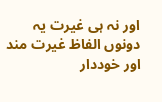اور نہ ہی غیرت یہ
دونوں الفاظ غیرت مند اور خوددار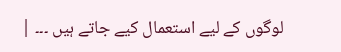لوگوں کے لیے استعمال کیے جاتے ہیں ۔۔۔ |